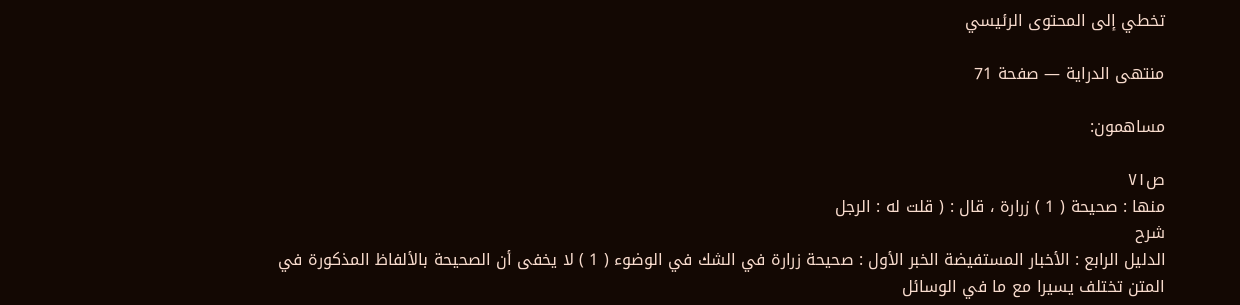تخطي إلى المحتوى الرئيسي

منتهى الدراية — صفحة 71

مساهمون:

ص٧١
منها : صحيحة ( 1 ) زرارة ، قال : ( قلت له : الرجل
شرح
الدليل الرابع : الأخبار المستفيضة الخبر الأول : صحيحة زرارة في الشك في الوضوء ( 1 ) لا يخفى أن الصحيحة بالألفاظ المذكورة في المتن تختلف يسيرا مع ما في الوسائل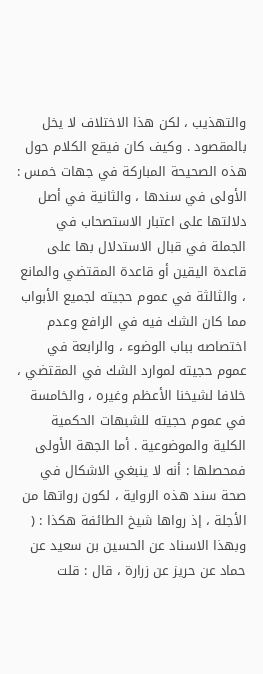والتهذيب ، لكن هذا الاختلاف لا يخل بالمقصود . وكيف كان فيقع الكلام حول هذه الصحيحة المباركة في جهات خمس : الأولى في سندها ، والثانية في أصل دلالتها على اعتبار الاستصحاب في الجملة في قبال الاستدلال بها على قاعدة اليقين أو قاعدة المقتضي والمانع ، والثالثة في عموم حجيته لجميع الأبواب مما كان الشك فيه في الرافع وعدم اختصاصه بباب الوضوء ، والرابعة في عموم حجيته لموارد الشك في المقتضي ، خلافا لشيخنا الأعظم وغيره ، والخامسة في عموم حجيته للشبهات الحكمية الكلية والموضوعية . أما الجهة الأولى فمحصلها : أنه لا ينبغي الاشكال في صحة سند هذه الرواية ، لكون رواتها من الأجلة ، إذ رواها شيخ الطائفة هكذا : ( وبهذا الاسناد عن الحسين بن سعيد عن حماد عن حريز عن زرارة ، قال : قلت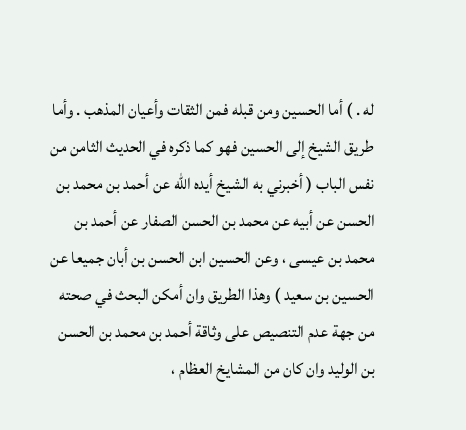له . ) أما الحسين ومن قبله فمن الثقات وأعيان المذهب . وأما طريق الشيخ إلى الحسين فهو كما ذكره في الحديث الثامن من نفس الباب ( أخبرني به الشيخ أيده الله عن أحمد بن محمد بن الحسن عن أبيه عن محمد بن الحسن الصفار عن أحمد بن محمد بن عيسى ، وعن الحسين ابن الحسن بن أبان جميعا عن الحسين بن سعيد ) وهذا الطريق وان أمكن البحث في صحته من جهة عدم التنصيص على وثاقة أحمد بن محمد بن الحسن بن الوليد وان كان من المشايخ العظام ،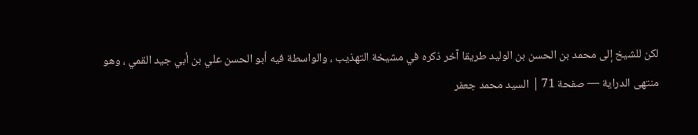لكن للشيخ إلى محمد بن الحسن بن الوليد طريقا آخر ذكره في مشيخة التهذيب ، والواسطة فيه أبو الحسن علي بن أبي جيد القمي ، وهو
منتهى الدراية — صفحة 71 | السيد محمد جعفر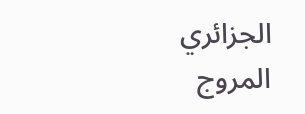الجزائري المروج